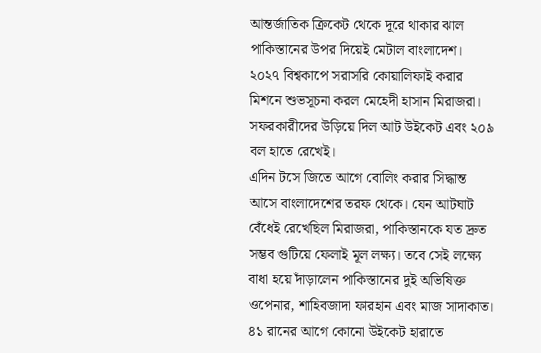আন্তর্জাতিক ক্রিকেট থেকে দূরে থাকার ঝাল পাকিস্তানের উপর দিয়েই মেটাল বাংলাদেশ। ২০২৭ বিশ্বকাপে সরাসরি কোয়ালিফাই করার মিশনে শুভসূচনা করল মেহেদী হাসান মিরাজরা। সফরকারীদের উড়িয়ে দিল আট উইকেট এবং ২০৯ বল হাতে রেখেই।
এদিন টসে জিতে আগে বোলিং করার সিদ্ধান্ত আসে বাংলাদেশের তরফ থেকে। যেন আটঘাট বেঁধেই রেখেছিল মিরাজরা, পাকিস্তানকে যত দ্রুত সম্ভব গুটিয়ে ফেলাই মূল লক্ষ্য। তবে সেই লক্ষ্যে বাধা হয়ে দাঁড়ালেন পাকিস্তানের দুই অভিষিক্ত ওপেনার, শাহিবজাদা ফারহান এবং মাজ সাদাকাত। ৪১ রানের আগে কোনো উইকেট হারাতে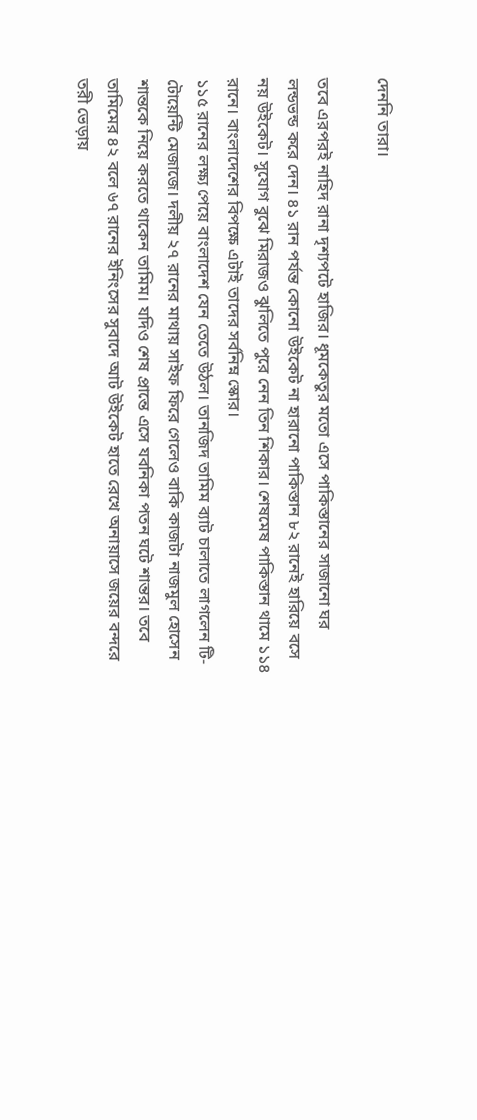দেননি তারা।

তবে এরপরই নাহিদ রানা দৃশ্যপটে হাজির। ধূমকেতুর মতো এসে পাকিস্তানের সাজানো ঘর লন্ডভন্ড করে দেন। ৪১ রান পর্যন্ত কোনো উইকেট না হারানো পাকিস্তান ৮২ রানেই হারিয়ে বসে নয় উইকেট। সুযোগ বুঝে মিরাজও ঝুলিতে পুরে নেন তিন শিকার। শেষমেষ পাকিস্তান থামে ১১৪ রানে। বাংলাদেশের বিপক্ষে এটাই তাদের সর্বনিম্ন স্কোর।
১১৫ রানের লক্ষ্য পেয়ে বাংলাদেশ যেন তেতে উঠল। তানজিদ তামিম ব্যাট চালাতে লাগলেন টি-টোয়েন্টি মেজাজে। দলীয় ২৭ রানের মাথায় সাইফ ফিরে গেলেও বাকি কাজটা নাজমুল হোসেন শান্তকে নিয়ে করতে থাকেন তামিম। যদিও শেষ প্রান্তে এসে যবনিকা পতন ঘটে শান্তর। তবে তামিমের ৪২ বলে ৬৭ রানের ইনিংসের সুবাদে আট উইকেট হাতে রেখে অনায়াসে জয়ের বন্দরে তরী ভেড়ায়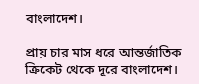বাংলাদেশ।

প্রায় চার মাস ধরে আন্তর্জাতিক ক্রিকেট থেকে দূরে বাংলাদেশ।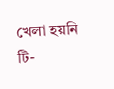খেলা হয়নি টি-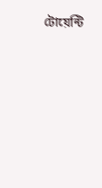টোয়েন্টি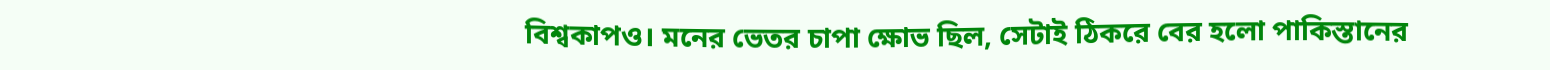বিশ্বকাপও। মনের ভেতর চাপা ক্ষোভ ছিল, সেটাই ঠিকরে বের হলো পাকিস্তানের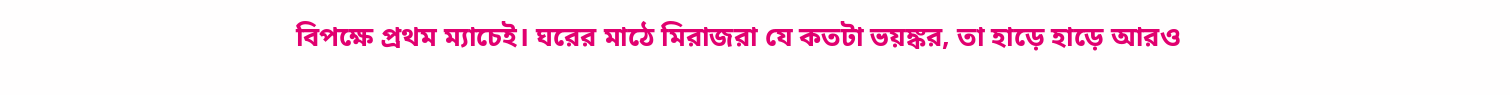বিপক্ষে প্রথম ম্যাচেই। ঘরের মাঠে মিরাজরা যে কতটা ভয়ঙ্কর, তা হাড়ে হাড়ে আরও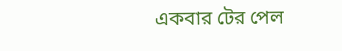একবার টের পেল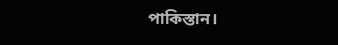পাকিস্তান।